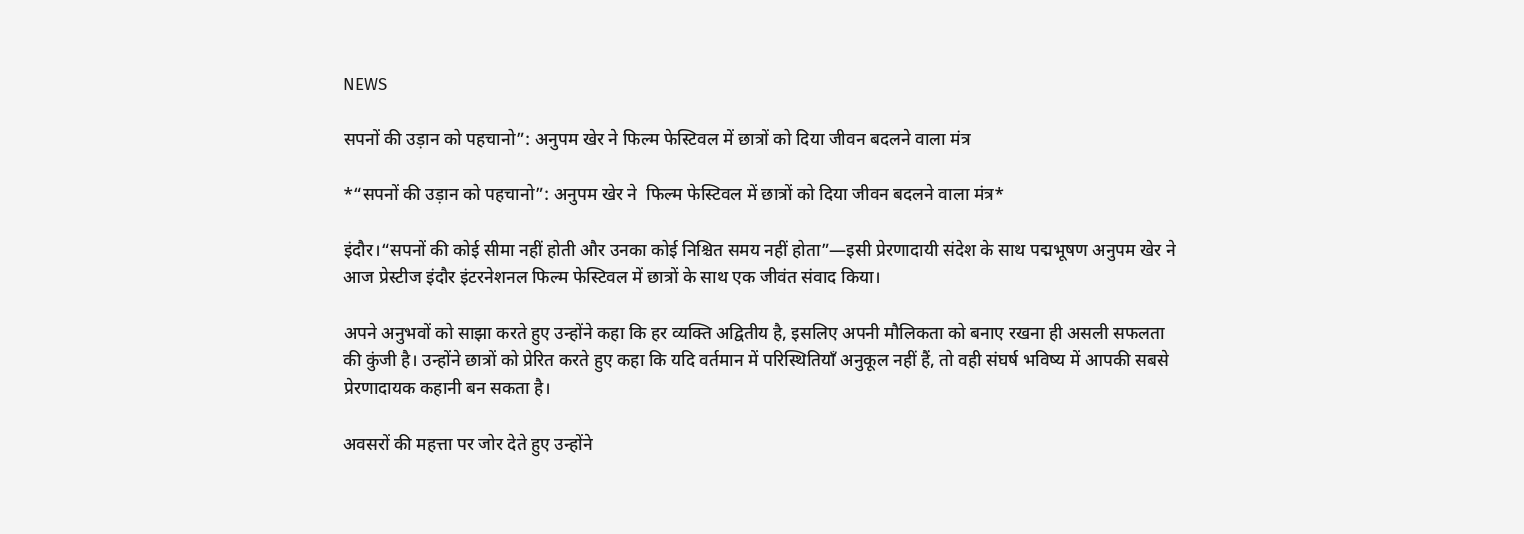NEWS

सपनों की उड़ान को पहचानो”: अनुपम खेर ने फिल्म फेस्टिवल में छात्रों को दिया जीवन बदलने वाला मंत्र

*“सपनों की उड़ान को पहचानो”: अनुपम खेर ने  फिल्म फेस्टिवल में छात्रों को दिया जीवन बदलने वाला मंत्र*

इंदौर।“सपनों की कोई सीमा नहीं होती और उनका कोई निश्चित समय नहीं होता”—इसी प्रेरणादायी संदेश के साथ पद्मभूषण अनुपम खेर ने आज प्रेस्टीज इंदौर इंटरनेशनल फिल्म फेस्टिवल में छात्रों के साथ एक जीवंत संवाद किया।

अपने अनुभवों को साझा करते हुए उन्होंने कहा कि हर व्यक्ति अद्वितीय है, इसलिए अपनी मौलिकता को बनाए रखना ही असली सफलता की कुंजी है। उन्होंने छात्रों को प्रेरित करते हुए कहा कि यदि वर्तमान में परिस्थितियाँ अनुकूल नहीं हैं, तो वही संघर्ष भविष्य में आपकी सबसे प्रेरणादायक कहानी बन सकता है।

अवसरों की महत्ता पर जोर देते हुए उन्होंने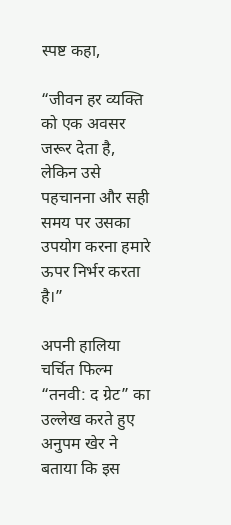स्पष्ट कहा,

“जीवन हर व्यक्ति को एक अवसर जरूर देता है, लेकिन उसे पहचानना और सही समय पर उसका उपयोग करना हमारे ऊपर निर्भर करता है।”

अपनी हालिया चर्चित फिल्म “तनवी: द ग्रेट” का उल्लेख करते हुए अनुपम खेर ने बताया कि इस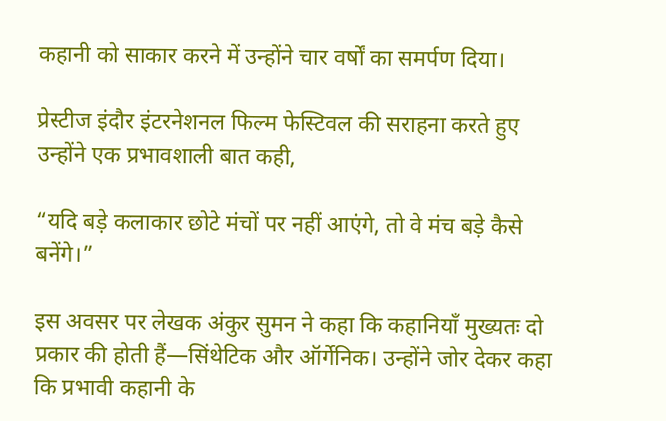कहानी को साकार करने में उन्होंने चार वर्षों का समर्पण दिया।

प्रेस्टीज इंदौर इंटरनेशनल फिल्म फेस्टिवल की सराहना करते हुए उन्होंने एक प्रभावशाली बात कही,

“यदि बड़े कलाकार छोटे मंचों पर नहीं आएंगे, तो वे मंच बड़े कैसे बनेंगे।”

इस अवसर पर लेखक अंकुर सुमन ने कहा कि कहानियाँ मुख्यतः दो प्रकार की होती हैं—सिंथेटिक और ऑर्गेनिक। उन्होंने जोर देकर कहा कि प्रभावी कहानी के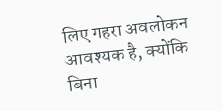लिए गहरा अवलोकन आवश्यक है, क्योंकि बिना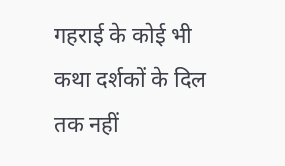गहराई के कोई भी कथा दर्शकों के दिल तक नहीं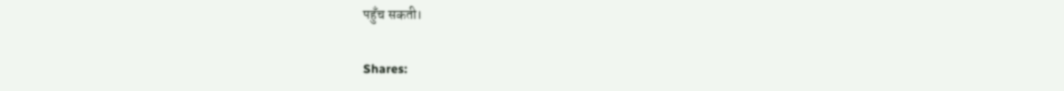पहुँच सकती।

Shares: